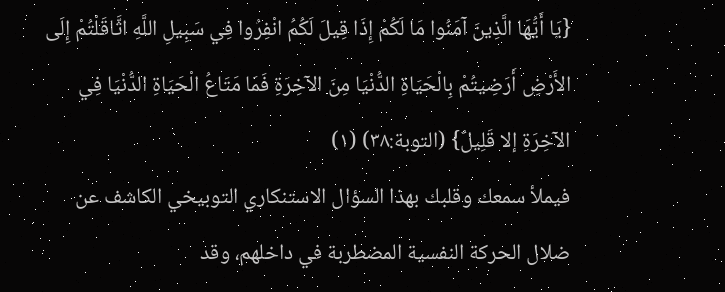{يَا أَيُّهَا الَّذِينَ آمَنُوا مَا لَكُمْ إِذَا قِيلَ لَكُمُ انْفِرُوا فِي سَبِيلِ اللَّهِ اثَّاقَلْتُمْ إِلَى الأَرْضِ أَرَضِيتُمْ بِالْحَيَاةِ الدُّنْيَا مِنَ الآخِرَةِ فَمَا مَتَاعُ الْحَيَاةِ الدُّنْيَا فِي الآخِرَةِ إلا قَلِيلٌ} (التوبة:٣٨) (١)
فيملأ سمعك وقلبك بهذا السؤال الاستنكاري التوبيخي الكاشف عن ضلال الحركة النفسية المضطربة في داخلهم، وقد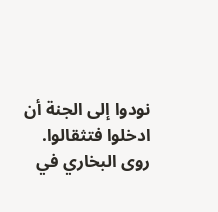نودوا إلى الجنة أن ادخلوا فتثقالوا.
روى البخاري في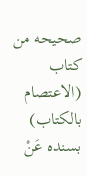صحيحه من كتاب (الاعتصام بالكتاب) بسنده عَنْ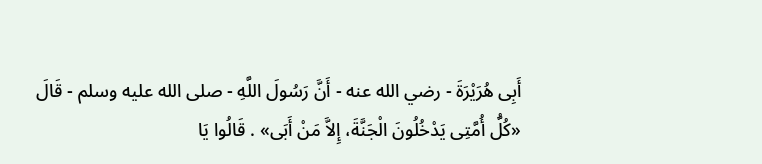أَبِى هُرَيْرَةَ - رضي الله عنه - أَنَّ رَسُولَ اللَّهِ - صلى الله عليه وسلم - قَالَ «كُلُّ أُمَّتِى يَدْخُلُونَ الْجَنَّةَ، إِلاَّ مَنْ أَبَى» . قَالُوا يَا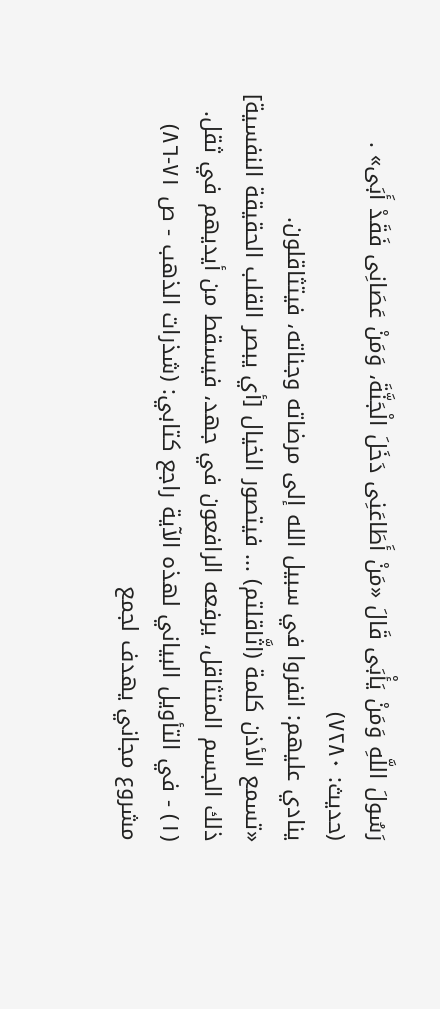رَسُولَ اللَّهِ وَمَنْ يَأْبَى قَالَ «مَنْ أَطَاعَنِى دَخَلَ الْجَنَّةَ، وَمَنْ عَصَانِى فَقَدْ أَبَى» . (حديث: ٧٢٨٠)
ينادي عليهم: انفروا في سبيل الله إلى مرضاته وجناته، فيتثاقلون.
«تسمع الأذن كلمة (اثَّاقلتم) ... فيتصور الخيال [أي يبصر القلب الحقيقة النفسية] ذلك الجسم المتثاقل، يرفعه الرافعون في جهد، فيسقط من أيديهم في ثقل.
(١) - في التأويل البياني لهذه الآية راجع كتابي: (شذرات الذهب - ص ٧١-٨٦)
مشروع مجاني يهدف لجمع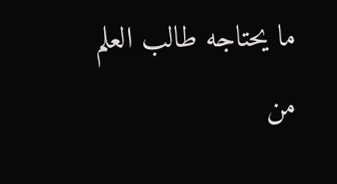ما يحتاجه طالب العلم من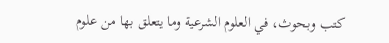كتب وبحوث، في العلوم الشرعية وما يتعلق بها من علوم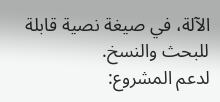الآلة، في صيغة نصية قابلة للبحث والنسخ.
لدعم المشروع: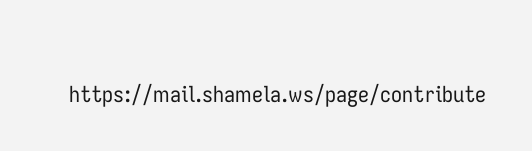https://mail.shamela.ws/page/contribute